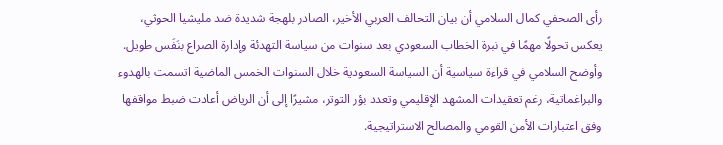رأى الصحفي كمال السلامي أن بيان التحالف العربي الأخير، الصادر بلهجة شديدة ضد مليشيا الحوثي، يعكس تحولًا مهمًا في نبرة الخطاب السعودي بعد سنوات من سياسة التهدئة وإدارة الصراع بنَفَس طويل.
وأوضح السلامي في قراءة سياسية أن السياسة السعودية خلال السنوات الخمس الماضية اتسمت بالهدوء والبراغماتية، رغم تعقيدات المشهد الإقليمي وتعدد بؤر التوتر، مشيرًا إلى أن الرياض أعادت ضبط مواقفها وفق اعتبارات الأمن القومي والمصالح الاستراتيجية.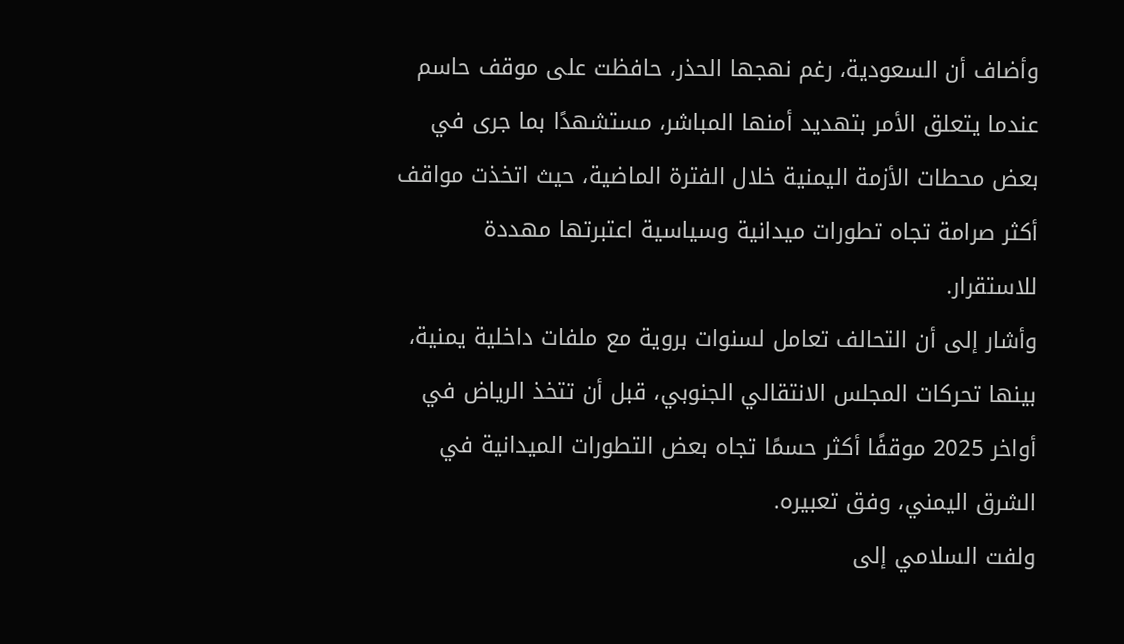وأضاف أن السعودية، رغم نهجها الحذر، حافظت على موقف حاسم عندما يتعلق الأمر بتهديد أمنها المباشر، مستشهدًا بما جرى في بعض محطات الأزمة اليمنية خلال الفترة الماضية، حيث اتخذت مواقف أكثر صرامة تجاه تطورات ميدانية وسياسية اعتبرتها مهددة للاستقرار.
وأشار إلى أن التحالف تعامل لسنوات بروية مع ملفات داخلية يمنية، بينها تحركات المجلس الانتقالي الجنوبي، قبل أن تتخذ الرياض في أواخر 2025 موقفًا أكثر حسمًا تجاه بعض التطورات الميدانية في الشرق اليمني، وفق تعبيره.
ولفت السلامي إلى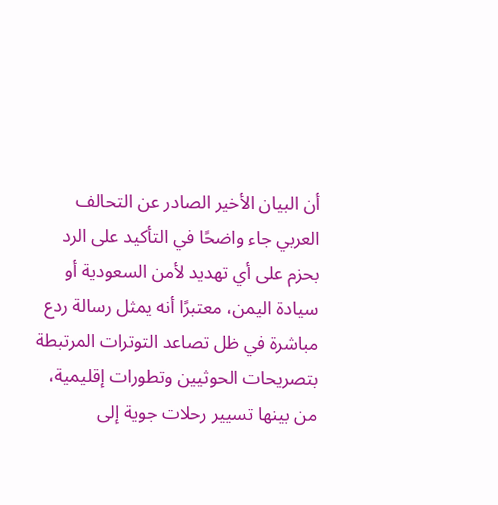أن البيان الأخير الصادر عن التحالف العربي جاء واضحًا في التأكيد على الرد بحزم على أي تهديد لأمن السعودية أو سيادة اليمن، معتبرًا أنه يمثل رسالة ردع مباشرة في ظل تصاعد التوترات المرتبطة بتصريحات الحوثيين وتطورات إقليمية، من بينها تسيير رحلات جوية إلى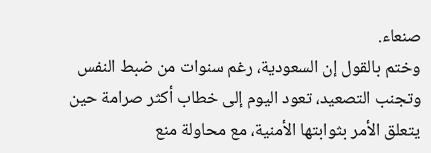صنعاء.
وختم بالقول إن السعودية، رغم سنوات من ضبط النفس وتجنب التصعيد، تعود اليوم إلى خطاب أكثر صرامة حين يتعلق الأمر بثوابتها الأمنية، مع محاولة منع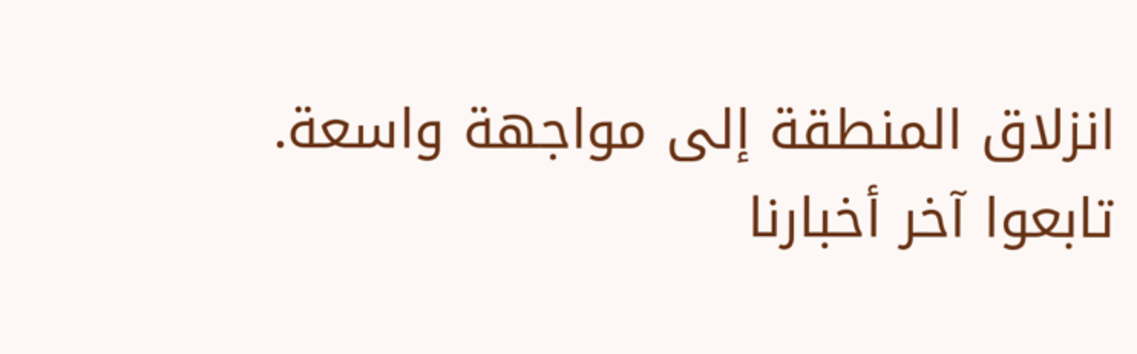انزلاق المنطقة إلى مواجهة واسعة.
تابعوا آخر أخبارنا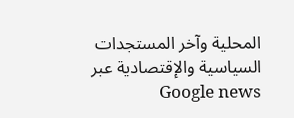المحلية وآخر المستجدات السياسية والإقتصادية عبر Google news